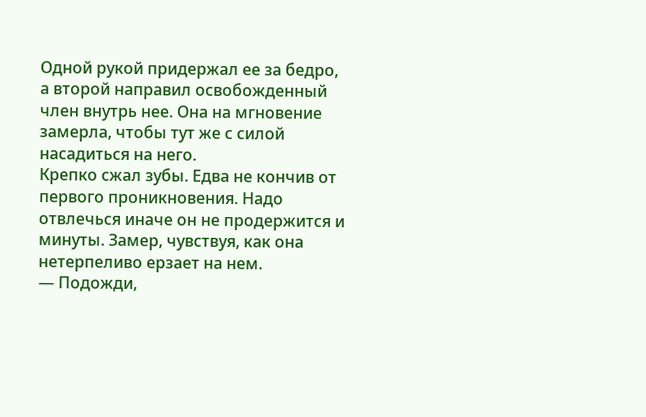Одной рукой придержал ее за бедро, а второй направил освобожденный член внутрь нее. Она на мгновение замерла, чтобы тут же с силой насадиться на него.
Крепко сжал зубы. Едва не кончив от первого проникновения. Надо отвлечься иначе он не продержится и минуты. Замер, чувствуя, как она нетерпеливо ерзает на нем.
— Подожди,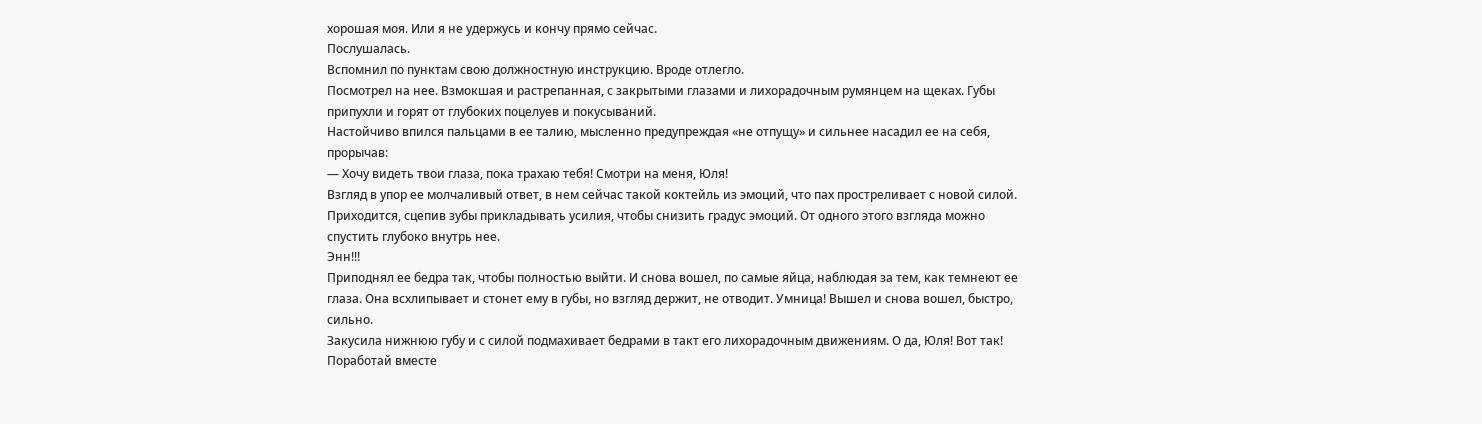хорошая моя. Или я не удержусь и кончу прямо сейчас.
Послушалась.
Вспомнил по пунктам свою должностную инструкцию. Вроде отлегло.
Посмотрел на нее. Взмокшая и растрепанная, с закрытыми глазами и лихорадочным румянцем на щеках. Губы припухли и горят от глубоких поцелуев и покусываний.
Настойчиво впился пальцами в ее талию, мысленно предупреждая «не отпущу» и сильнее насадил ее на себя, прорычав:
— Хочу видеть твои глаза, пока трахаю тебя! Смотри на меня, Юля!
Взгляд в упор ее молчаливый ответ, в нем сейчас такой коктейль из эмоций, что пах простреливает с новой силой. Приходится, сцепив зубы прикладывать усилия, чтобы снизить градус эмоций. От одного этого взгляда можно спустить глубоко внутрь нее.
Энн!!!
Приподнял ее бедра так, чтобы полностью выйти. И снова вошел, по самые яйца, наблюдая за тем, как темнеют ее глаза. Она всхлипывает и стонет ему в губы, но взгляд держит, не отводит. Умница! Вышел и снова вошел, быстро, сильно.
Закусила нижнюю губу и с силой подмахивает бедрами в такт его лихорадочным движениям. О да, Юля! Вот так! Поработай вместе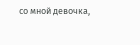со мной девочка,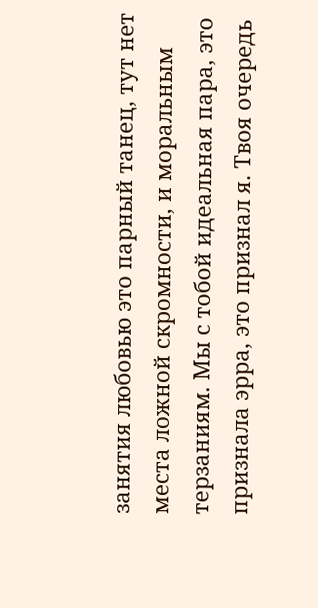занятия любовью это парный танец, тут нет места ложной скромности, и моральным терзаниям. Мы с тобой идеальная пара, это признала эрра, это признал я. Твоя очередь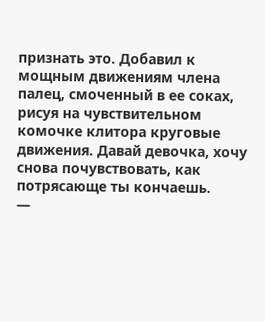признать это. Добавил к мощным движениям члена палец, смоченный в ее соках, рисуя на чувствительном комочке клитора круговые движения. Давай девочка, хочу снова почувствовать, как потрясающе ты кончаешь.
—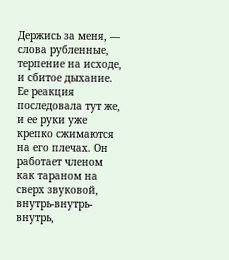Держись за меня, — слова рубленные, терпение на исходе, и сбитое дыхание. Ее реакция последовала тут же, и ее руки уже крепко сжимаются на его плечах. Он работает членом как тараном на сверх звуковой, внутрь-внутрь-внутрь,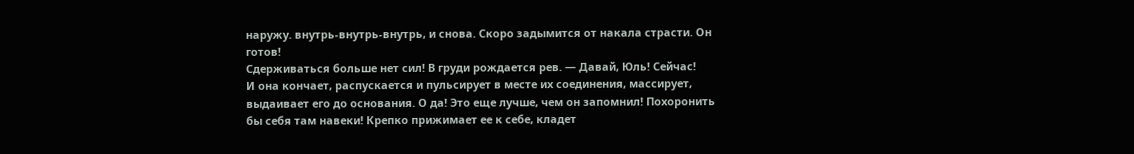наружу. внутрь-внутрь-внутрь, и снова. Скоро задымится от накала страсти. Он готов!
Сдерживаться больше нет сил! В груди рождается рев. — Давай, Юль! Сейчас!
И она кончает, распускается и пульсирует в месте их соединения, массирует, выдаивает его до основания. О да! Это еще лучше, чем он запомнил! Похоронить бы себя там навеки! Крепко прижимает ее к себе, кладет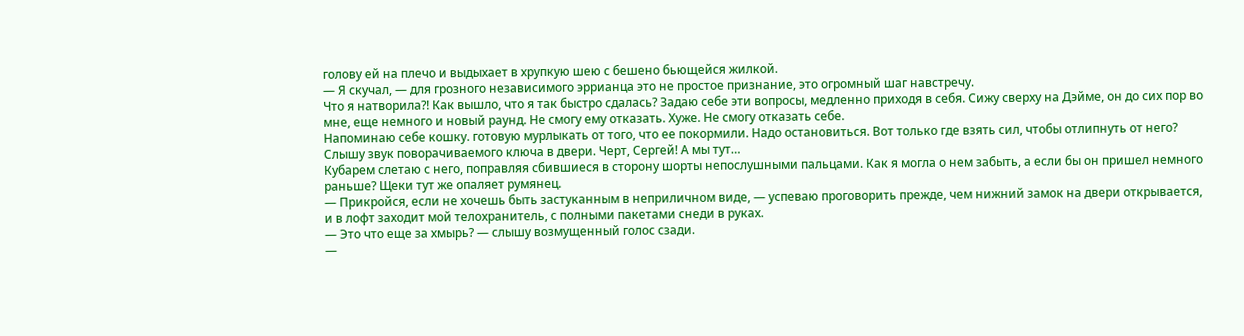голову ей на плечо и выдыхает в хрупкую шею с бешено бьющейся жилкой.
— Я скучал, — для грозного независимого эррианца это не простое признание, это огромный шаг навстречу.
Что я натворила?! Как вышло, что я так быстро сдалась? Задаю себе эти вопросы, медленно приходя в себя. Сижу сверху на Дэйме, он до сих пор во мне, еще немного и новый раунд. Не смогу ему отказать. Хуже. Не смогу отказать себе.
Напоминаю себе кошку. готовую мурлыкать от того, что ее покормили. Надо остановиться. Вот только где взять сил, чтобы отлипнуть от него?
Слышу звук поворачиваемого ключа в двери. Черт, Сергей! А мы тут…
Кубарем слетаю с него, поправляя сбившиеся в сторону шорты непослушными пальцами. Как я могла о нем забыть, а если бы он пришел немного раньше? Щеки тут же опаляет румянец.
— Прикройся, если не хочешь быть застуканным в неприличном виде, — успеваю проговорить прежде, чем нижний замок на двери открывается, и в лофт заходит мой телохранитель, с полными пакетами снеди в руках.
— Это что еще за хмырь? — слышу возмущенный голос сзади.
—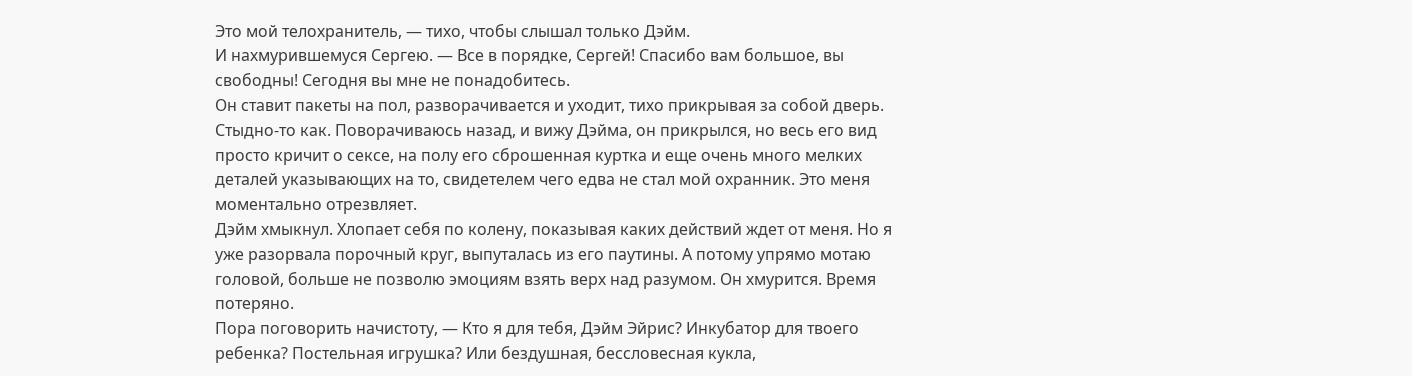Это мой телохранитель, — тихо, чтобы слышал только Дэйм.
И нахмурившемуся Сергею. — Все в порядке, Сергей! Спасибо вам большое, вы свободны! Сегодня вы мне не понадобитесь.
Он ставит пакеты на пол, разворачивается и уходит, тихо прикрывая за собой дверь.
Стыдно-то как. Поворачиваюсь назад, и вижу Дэйма, он прикрылся, но весь его вид просто кричит о сексе, на полу его сброшенная куртка и еще очень много мелких деталей указывающих на то, свидетелем чего едва не стал мой охранник. Это меня моментально отрезвляет.
Дэйм хмыкнул. Хлопает себя по колену, показывая каких действий ждет от меня. Но я уже разорвала порочный круг, выпуталась из его паутины. А потому упрямо мотаю головой, больше не позволю эмоциям взять верх над разумом. Он хмурится. Время потеряно.
Пора поговорить начистоту, — Кто я для тебя, Дэйм Эйрис? Инкубатор для твоего ребенка? Постельная игрушка? Или бездушная, бессловесная кукла,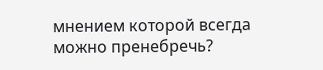мнением которой всегда можно пренебречь?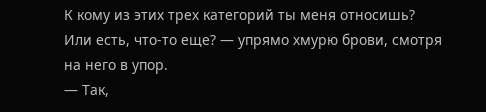К кому из этих трех категорий ты меня относишь? Или есть, что-то еще? — упрямо хмурю брови, смотря на него в упор.
— Так,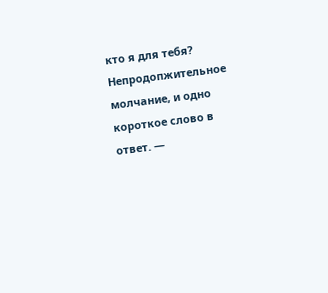кто я для тебя?
Непродопжительное молчание, и одно короткое слово в ответ. —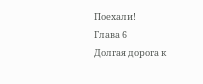Поехали!
Глава 6
Долгая дорога к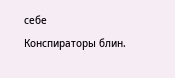себе
Конспираторы блин.